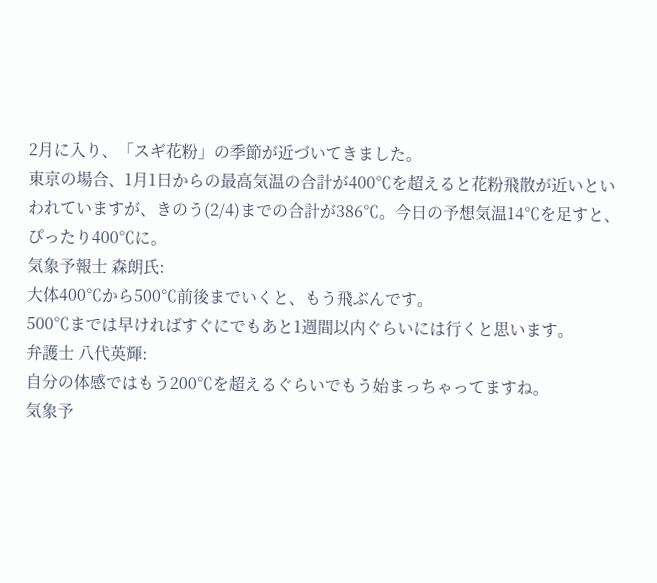2月に入り、「スギ花粉」の季節が近づいてきました。
東京の場合、1月1日からの最高気温の合計が400℃を超えると花粉飛散が近いといわれていますが、きのう(2/4)までの合計が386℃。今日の予想気温14℃を足すと、ぴったり400℃に。
気象予報士 森朗氏:
大体400℃から500℃前後までいくと、もう飛ぶんです。
500℃までは早ければすぐにでもあと1週間以内ぐらいには行くと思います。
弁護士 八代英輝:
自分の体感ではもう200℃を超えるぐらいでもう始まっちゃってますね。
気象予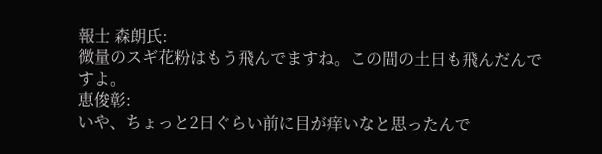報士 森朗氏:
微量のスギ花粉はもう飛んでますね。この間の土日も飛んだんですよ。
恵俊彰:
いや、ちょっと2日ぐらい前に目が痒いなと思ったんで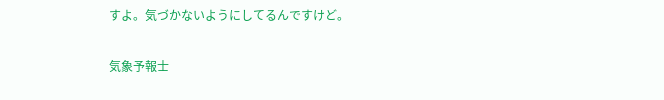すよ。気づかないようにしてるんですけど。

気象予報士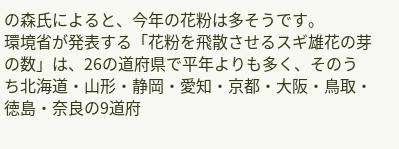の森氏によると、今年の花粉は多そうです。
環境省が発表する「花粉を飛散させるスギ雄花の芽の数」は、26の道府県で平年よりも多く、そのうち北海道・山形・静岡・愛知・京都・大阪・鳥取・徳島・奈良の9道府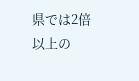県では2倍以上の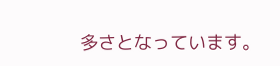多さとなっています。